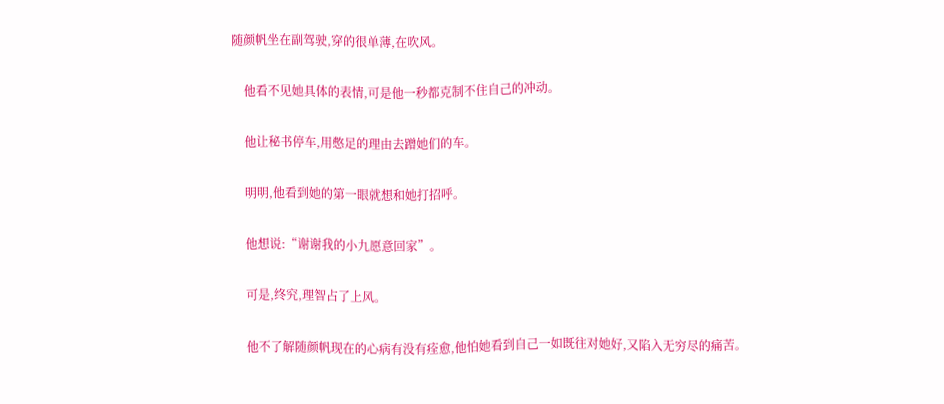随颜帆坐在副驾驶,穿的很单薄,在吹风。

    他看不见她具体的表情,可是他一秒都克制不住自己的冲动。

    他让秘书停车,用憋足的理由去蹭她们的车。

    明明,他看到她的第一眼就想和她打招呼。

    他想说:“谢谢我的小九愿意回家”。

    可是,终究,理智占了上风。

    他不了解随颜帆现在的心病有没有痊愈,他怕她看到自己一如既往对她好,又陷入无穷尽的痛苦。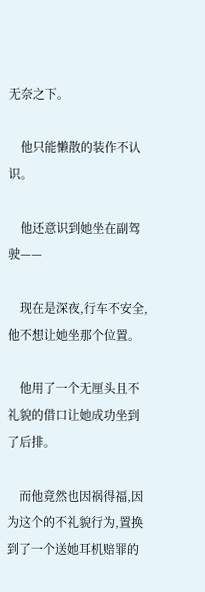无奈之下。

    他只能懒散的装作不认识。

    他还意识到她坐在副驾驶——

    现在是深夜,行车不安全,他不想让她坐那个位置。

    他用了一个无厘头且不礼貌的借口让她成功坐到了后排。

    而他竟然也因祸得福,因为这个的不礼貌行为,置换到了一个送她耳机赔罪的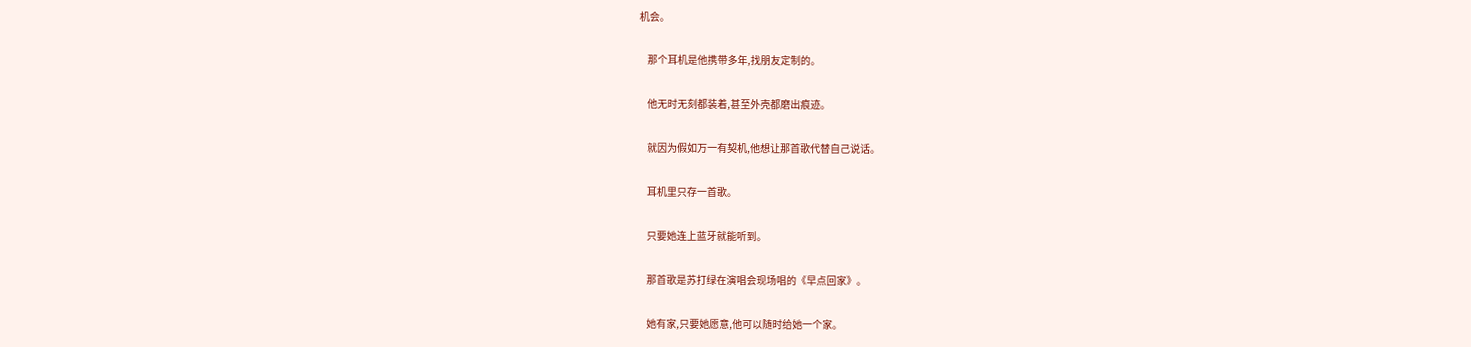机会。

    那个耳机是他携带多年,找朋友定制的。

    他无时无刻都装着,甚至外壳都磨出痕迹。

    就因为假如万一有契机,他想让那首歌代替自己说话。

    耳机里只存一首歌。

    只要她连上蓝牙就能听到。

    那首歌是苏打绿在演唱会现场唱的《早点回家》。

    她有家,只要她愿意,他可以随时给她一个家。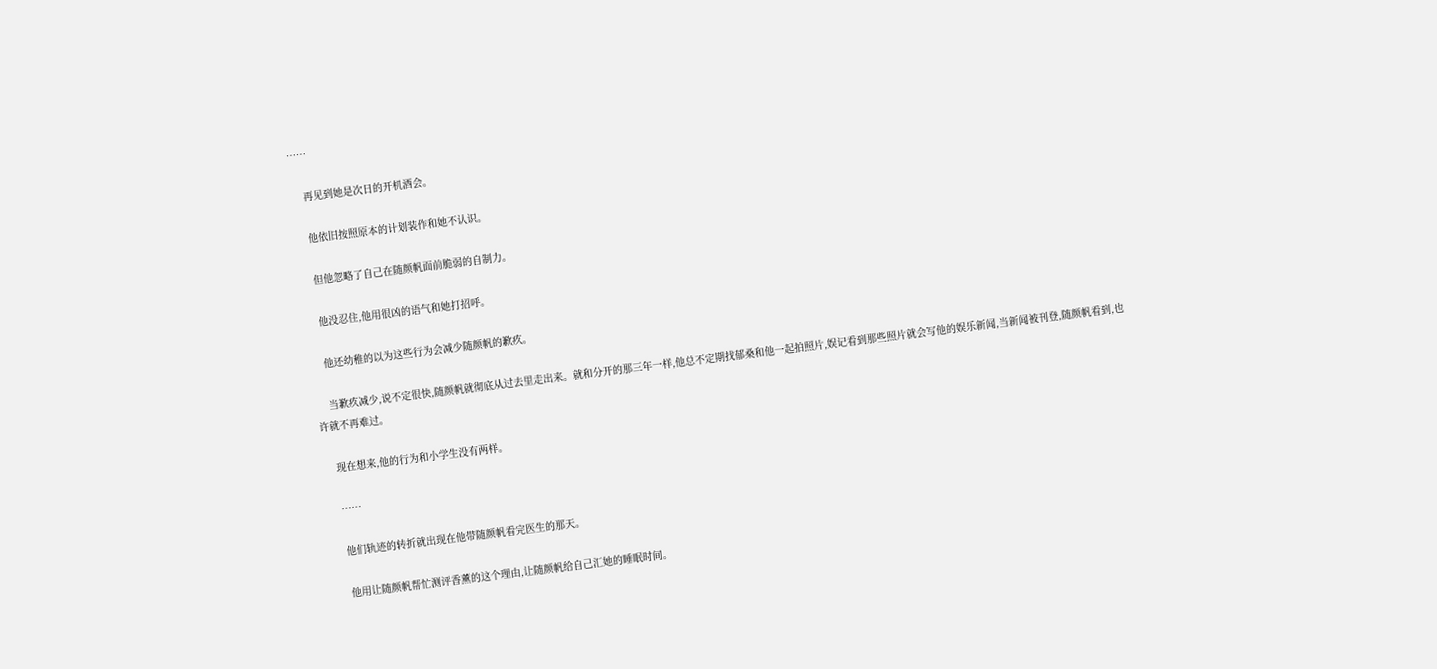……

    再见到她是次日的开机酒会。

    他依旧按照原本的计划装作和她不认识。

    但他忽略了自己在随颜帆面前脆弱的自制力。

    他没忍住,他用很凶的语气和她打招呼。

    他还幼稚的以为这些行为会减少随颜帆的歉疚。

    当歉疚减少,说不定很快,随颜帆就彻底从过去里走出来。就和分开的那三年一样,他总不定期找郁桑和他一起拍照片,娱记看到那些照片就会写他的娱乐新闻,当新闻被刊登,随颜帆看到,也许就不再难过。

    现在想来,他的行为和小学生没有两样。

    ……

    他们轨迹的转折就出现在他带随颜帆看完医生的那天。

    他用让随颜帆帮忙测评香薰的这个理由,让随颜帆给自己汇她的睡眠时间。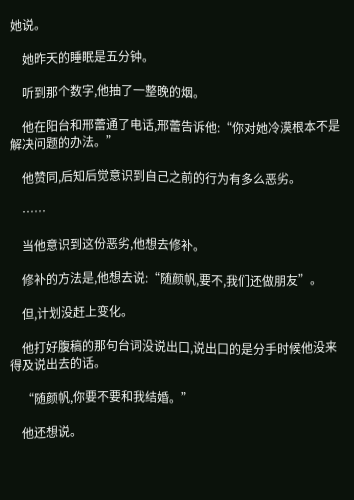她说。

    她昨天的睡眠是五分钟。

    听到那个数字,他抽了一整晚的烟。

    他在阳台和邢蕾通了电话,邢蕾告诉他:“你对她冷漠根本不是解决问题的办法。”

    他赞同,后知后觉意识到自己之前的行为有多么恶劣。

    ……

    当他意识到这份恶劣,他想去修补。

    修补的方法是,他想去说:“随颜帆,要不,我们还做朋友”。

    但,计划没赶上变化。

    他打好腹稿的那句台词没说出口,说出口的是分手时候他没来得及说出去的话。

    “随颜帆,你要不要和我结婚。”

    他还想说。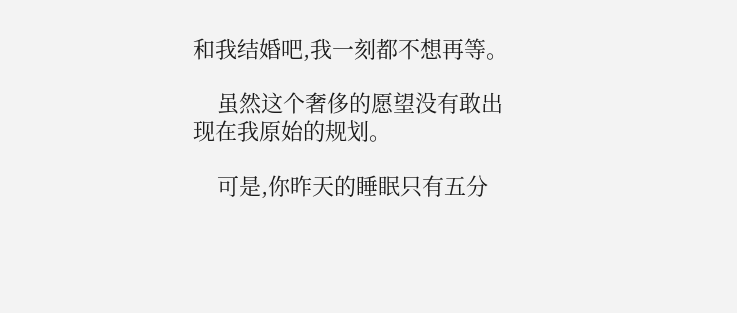和我结婚吧,我一刻都不想再等。

    虽然这个奢侈的愿望没有敢出现在我原始的规划。

    可是,你昨天的睡眠只有五分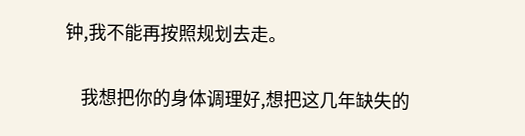钟,我不能再按照规划去走。

    我想把你的身体调理好,想把这几年缺失的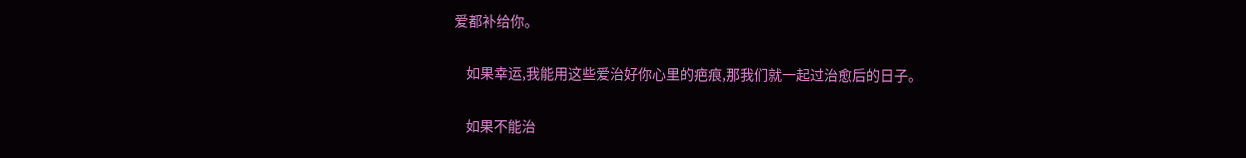爱都补给你。

    如果幸运,我能用这些爱治好你心里的疤痕,那我们就一起过治愈后的日子。

    如果不能治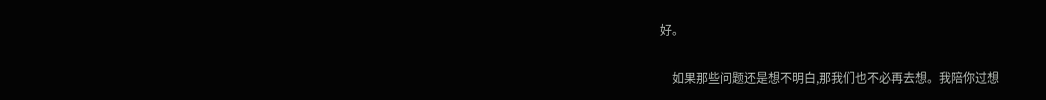好。

    如果那些问题还是想不明白,那我们也不必再去想。我陪你过想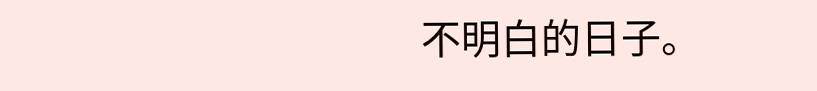不明白的日子。